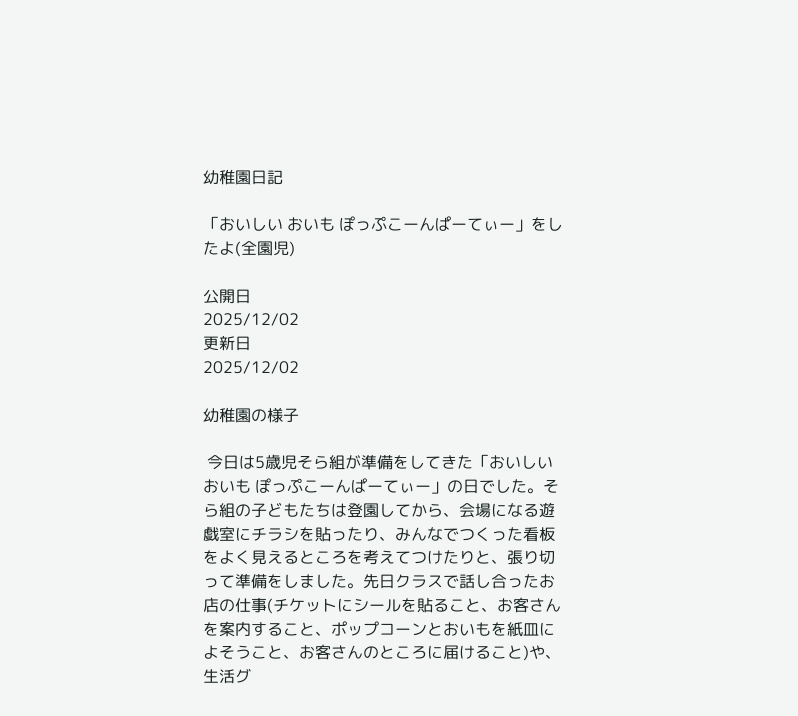幼稚園日記

「おいしい おいも ぽっぷこーんぱーてぃー」をしたよ(全園児)

公開日
2025/12/02
更新日
2025/12/02

幼稚園の様子

 今日は5歳児そら組が準備をしてきた「おいしい おいも ぽっぷこーんぱーてぃー」の日でした。そら組の子どもたちは登園してから、会場になる遊戯室にチラシを貼ったり、みんなでつくった看板をよく見えるところを考えてつけたりと、張り切って準備をしました。先日クラスで話し合ったお店の仕事(チケットにシールを貼ること、お客さんを案内すること、ポップコーンとおいもを紙皿によそうこと、お客さんのところに届けること)や、生活グ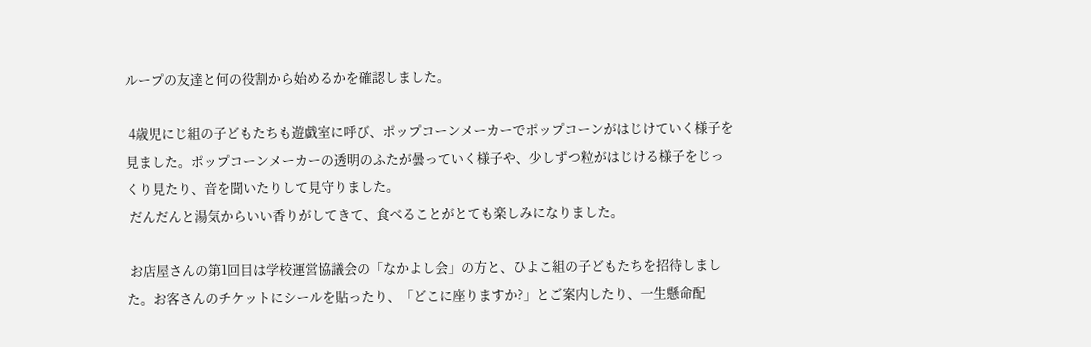ループの友達と何の役割から始めるかを確認しました。

 4歳児にじ組の子どもたちも遊戯室に呼び、ポップコーンメーカーでポップコーンがはじけていく様子を見ました。ポップコーンメーカーの透明のふたが曇っていく様子や、少しずつ粒がはじける様子をじっくり見たり、音を聞いたりして見守りました。
 だんだんと湯気からいい香りがしてきて、食べることがとても楽しみになりました。

 お店屋さんの第1回目は学校運営協議会の「なかよし会」の方と、ひよこ組の子どもたちを招待しました。お客さんのチケットにシールを貼ったり、「どこに座りますか?」とご案内したり、一生懸命配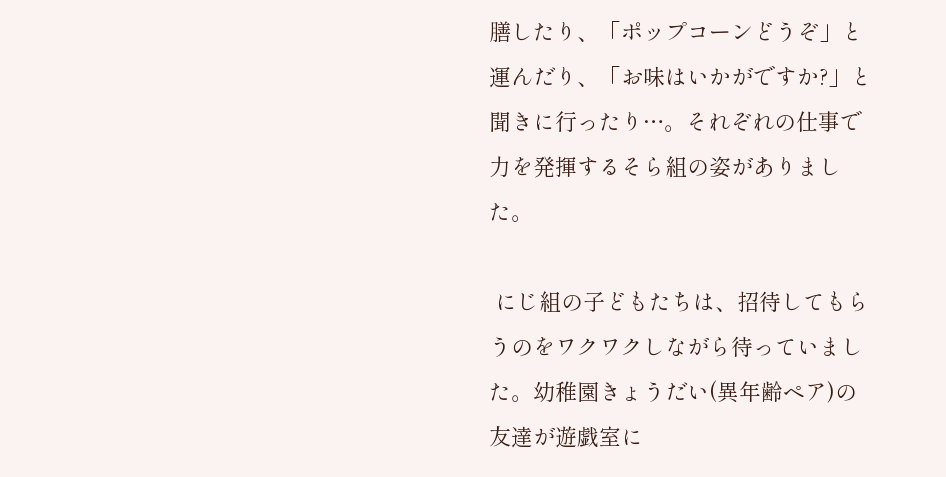膳したり、「ポップコーンどうぞ」と運んだり、「お味はいかがですか?」と聞きに行ったり…。それぞれの仕事で力を発揮するそら組の姿がありました。

 にじ組の子どもたちは、招待してもらうのをワクワクしながら待っていました。幼稚園きょうだい(異年齢ペア)の友達が遊戯室に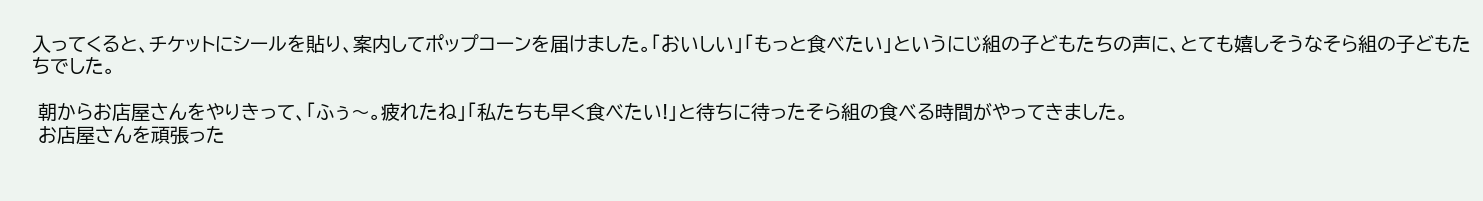入ってくると、チケットにシールを貼り、案内してポップコーンを届けました。「おいしい」「もっと食べたい」というにじ組の子どもたちの声に、とても嬉しそうなそら組の子どもたちでした。

 朝からお店屋さんをやりきって、「ふぅ〜。疲れたね」「私たちも早く食べたい!」と待ちに待ったそら組の食べる時間がやってきました。
 お店屋さんを頑張った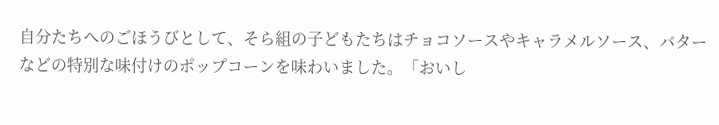自分たちへのごほうびとして、そら組の子どもたちはチョコソースやキャラメルソース、バターなどの特別な味付けのポップコーンを味わいました。「おいし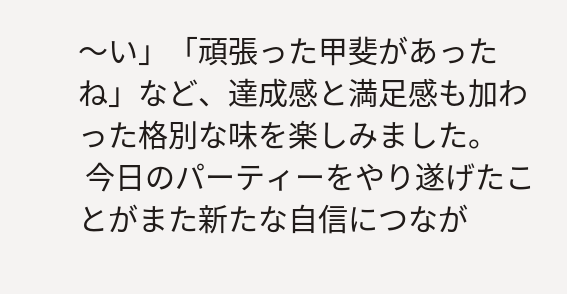〜い」「頑張った甲斐があったね」など、達成感と満足感も加わった格別な味を楽しみました。
 今日のパーティーをやり遂げたことがまた新たな自信につなが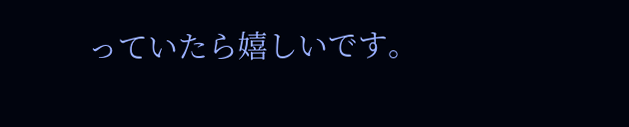っていたら嬉しいです。